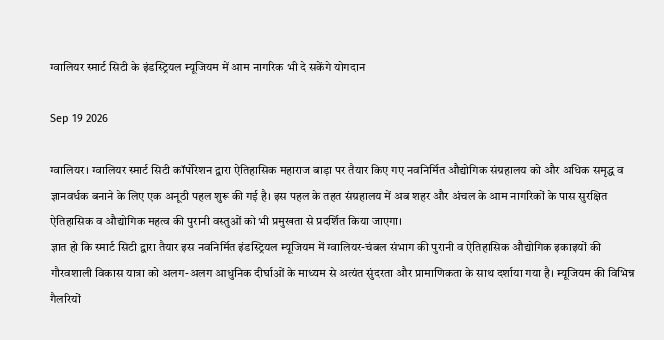ग्वालियर स्मार्ट सिटी के इंडस्ट्रियल म्यूजियम में आम नागरिक भी दे सकेंगे योगदान

Sep 19 2026

ग्वालियर। ग्वालियर स्मार्ट सिटी कॉर्पोरेशन द्वारा ऐतिहासिक महाराज बाड़ा पर तैयार किए गए नवनिर्मित औद्योगिक संग्रहालय को और अधिक समृद्ध व ज्ञानवर्धक बनाने के लिए एक अनूठी पहल शुरू की गई है। इस पहल के तहत संग्रहालय में अब शहर और अंचल के आम नागरिकों के पास सुरक्षित ऐतिहासिक व औद्योगिक महत्व की पुरानी वस्तुओं को भी प्रमुखता से प्रदर्शित किया जाएगा।
ज्ञात हो कि स्मार्ट सिटी द्वारा तैयार इस नवनिर्मित इंडस्ट्रियल म्यूजियम में ग्वालियर-चंबल संभाग की पुरानी व ऐतिहासिक औद्योगिक इकाइयों की गौरवशाली विकास यात्रा को अलग-अलग आधुनिक दीर्घाओं के माध्यम से अत्यंत सुंदरता और प्रामाणिकता के साथ दर्शाया गया है। म्यूजियम की विभिन्न गैलरियों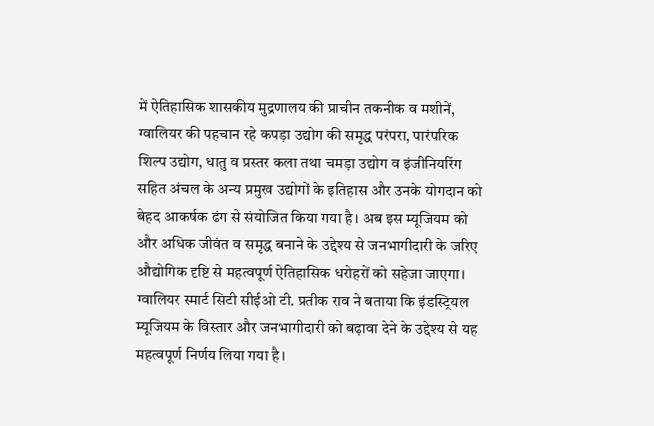में ऐतिहासिक शासकीय मुद्रणालय की प्राचीन तकनीक व मशीनें, ग्वालियर की पहचान रहे कपड़ा उद्योग की समृद्ध परंपरा, पारंपरिक शिल्प उद्योग, धातु व प्रस्तर कला तथा चमड़ा उद्योग व इंजीनियरिंग सहित अंचल के अन्य प्रमुख उद्योगों के इतिहास और उनके योगदान को बेहद आकर्षक ढंग से संयोजित किया गया है। अब इस म्यूजियम को और अधिक जीवंत व समृद्ध बनाने के उद्देश्य से जनभागीदारी के जरिए औद्योगिक दृष्टि से महत्वपूर्ण ऐतिहासिक धरोहरों को सहेजा जाएगा।
ग्वालियर स्मार्ट सिटी सीईओ टी. प्रतीक राव ने बताया कि इंडस्ट्रियल म्यूजियम के विस्तार और जनभागीदारी को बढ़ावा देने के उद्देश्य से यह महत्वपूर्ण निर्णय लिया गया है।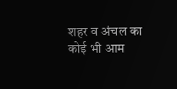शहर व अंचल का कोई भी आम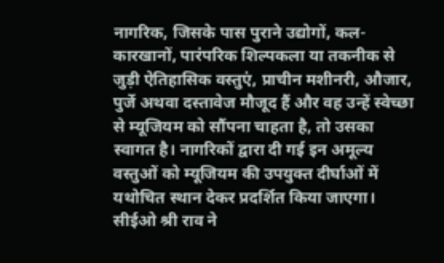नागरिक, जिसके पास पुराने उद्योगों, कल-कारखानों, पारंपरिक शिल्पकला या तकनीक से जुड़ी ऐतिहासिक वस्तुएं, प्राचीन मशीनरी, औजार, पुर्जे अथवा दस्तावेज मौजूद हैं और वह उन्हें स्वेच्छा से म्यूजियम को सौंपना चाहता है, तो उसका स्वागत है। नागरिकों द्वारा दी गई इन अमूल्य वस्तुओं को म्यूजियम की उपयुक्त दीर्घाओं में यथोचित स्थान देकर प्रदर्शित किया जाएगा। सीईओ श्री राव ने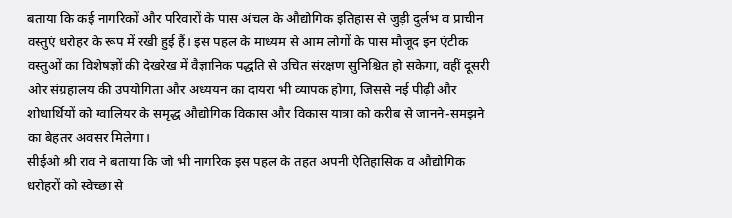बताया कि कई नागरिकों और परिवारों के पास अंचल के औद्योगिक इतिहास से जुड़ी दुर्लभ व प्राचीन वस्तुएं धरोहर के रूप में रखी हुई हैं। इस पहल के माध्यम से आम लोगों के पास मौजूद इन एंटीक वस्तुओं का विशेषज्ञों की देखरेख में वैज्ञानिक पद्धति से उचित संरक्षण सुनिश्चित हो सकेगा, वहीं दूसरी ओर संग्रहालय की उपयोगिता और अध्ययन का दायरा भी व्यापक होगा, जिससे नई पीढ़ी और शोधार्थियों को ग्वालियर के समृद्ध औद्योगिक विकास और विकास यात्रा को करीब से जानने-समझने का बेहतर अवसर मिलेगा।
सीईओ श्री राव ने बताया कि जो भी नागरिक इस पहल के तहत अपनी ऐतिहासिक व औद्योगिक धरोहरों को स्वेच्छा से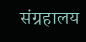संग्रहालय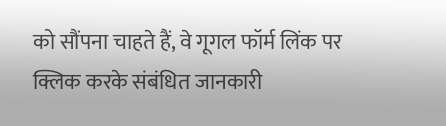को सौंपना चाहते हैं, वे गूगल फॉर्म लिंक पर क्लिक करके संबंधित जानकारी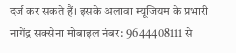दर्ज कर सकते हैं। इसके अलावा म्यूजियम के प्रभारी नागेंद्र सक्सेना मोबाइल नंबर: 9644408111 से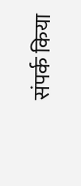संपर्क किया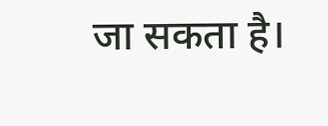जा सकता है।